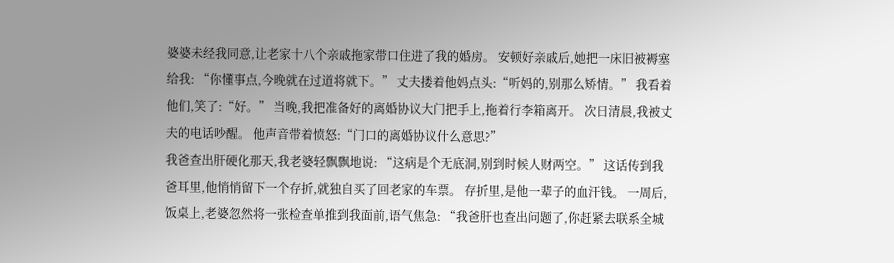婆婆未经我同意,让老家十八个亲戚拖家带口住进了我的婚房。 安顿好亲戚后,她把一床旧被褥塞给我: “你懂事点,今晚就在过道将就下。” 丈夫搂着他妈点头:“听妈的,别那么矫情。” 我看着他们,笑了:“好。” 当晚,我把准备好的离婚协议大门把手上,拖着行李箱离开。 次日清晨,我被丈夫的电话吵醒。 他声音带着愤怒:“门口的离婚协议什么意思?”
我爸查出肝硬化那天,我老婆轻飘飘地说: “这病是个无底洞,别到时候人财两空。” 这话传到我爸耳里,他悄悄留下一个存折,就独自买了回老家的车票。 存折里,是他一辈子的血汗钱。 一周后,饭桌上,老婆忽然将一张检查单推到我面前,语气焦急: “我爸肝也查出问题了,你赶紧去联系全城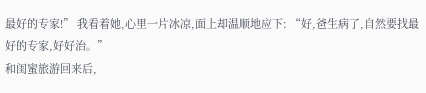最好的专家!” 我看着她,心里一片冰凉,面上却温顺地应下: “好,爸生病了,自然要找最好的专家,好好治。”
和闺蜜旅游回来后,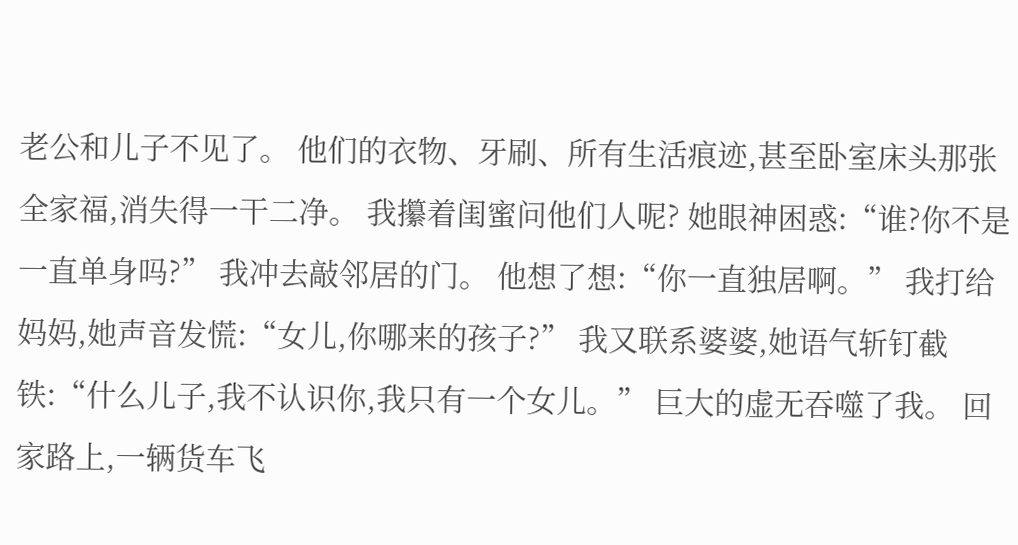老公和儿子不见了。 他们的衣物、牙刷、所有生活痕迹,甚至卧室床头那张全家福,消失得一干二净。 我攥着闺蜜问他们人呢? 她眼神困惑:“谁?你不是一直单身吗?” 我冲去敲邻居的门。 他想了想:“你一直独居啊。” 我打给妈妈,她声音发慌:“女儿,你哪来的孩子?” 我又联系婆婆,她语气斩钉截铁:“什么儿子,我不认识你,我只有一个女儿。” 巨大的虚无吞噬了我。 回家路上,一辆货车飞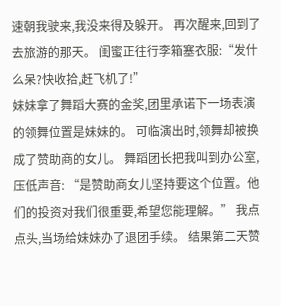速朝我驶来,我没来得及躲开。 再次醒来,回到了去旅游的那天。 闺蜜正往行李箱塞衣服:“发什么呆?快收拾,赶飞机了!”
妹妹拿了舞蹈大赛的金奖,团里承诺下一场表演的领舞位置是妹妹的。 可临演出时,领舞却被换成了赞助商的女儿。 舞蹈团长把我叫到办公室,压低声音: “是赞助商女儿坚持要这个位置。他们的投资对我们很重要,希望您能理解。” 我点点头,当场给妹妹办了退团手续。 结果第二天赞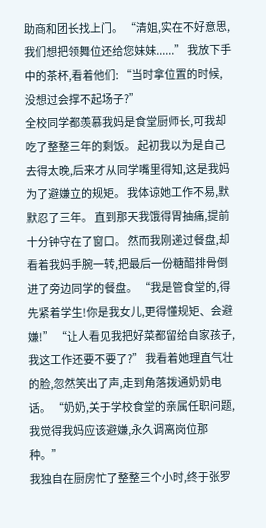助商和团长找上门。 “清姐,实在不好意思,我们想把领舞位还给您妹妹......” 我放下手中的茶杯,看着他们: “当时拿位置的时候,没想过会撑不起场子?”
全校同学都羡慕我妈是食堂厨师长,可我却吃了整整三年的剩饭。 起初我以为是自己去得太晚,后来才从同学嘴里得知,这是我妈为了避嫌立的规矩。 我体谅她工作不易,默默忍了三年。 直到那天我饿得胃抽痛,提前十分钟守在了窗口。 然而我刚递过餐盘,却看着我妈手腕一转,把最后一份糖醋排骨倒进了旁边同学的餐盘。 “我是管食堂的,得先紧着学生!你是我女儿,更得懂规矩、会避嫌!” “让人看见我把好菜都留给自家孩子,我这工作还要不要了?” 我看着她理直气壮的脸,忽然笑出了声,走到角落拨通奶奶电话。 “奶奶,关于学校食堂的亲属任职问题,我觉得我妈应该避嫌,永久调离岗位那种。”
我独自在厨房忙了整整三个小时,终于张罗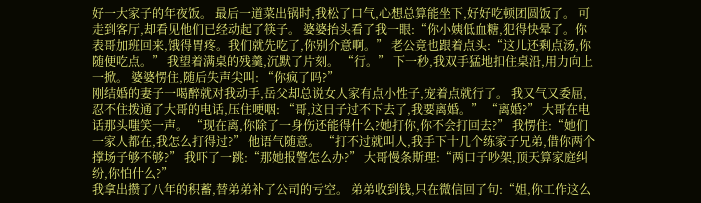好一大家子的年夜饭。 最后一道菜出锅时,我松了口气,心想总算能坐下,好好吃顿团圆饭了。 可走到客厅,却看见他们已经动起了筷子。 婆婆抬头看了我一眼:“你小姨低血糖,犯得快晕了。你表哥加班回来,饿得胃疼。我们就先吃了,你别介意啊。” 老公竟也跟着点头:“这儿还剩点汤,你随便吃点。” 我望着满桌的残羹,沉默了片刻。 “行。” 下一秒,我双手猛地扣住桌沿,用力向上一掀。 婆婆愣住,随后失声尖叫: “你疯了吗?”
刚结婚的妻子一喝醉就对我动手,岳父却总说女人家有点小性子,宠着点就行了。 我又气又委屈,忍不住拨通了大哥的电话,压住哽咽: “哥,这日子过不下去了,我要离婚。” “离婚?” 大哥在电话那头嗤笑一声。 “现在离,你除了一身伤还能得什么?她打你,你不会打回去?” 我愣住:“她们一家人都在,我怎么打得过?” 他语气随意。 “打不过就叫人,我手下十几个练家子兄弟,借你两个撑场子够不够?” 我吓了一跳:“那她报警怎么办?” 大哥慢条斯理:“两口子吵架,顶天算家庭纠纷,你怕什么?”
我拿出攒了八年的积蓄,替弟弟补了公司的亏空。 弟弟收到钱,只在微信回了句:“姐,你工作这么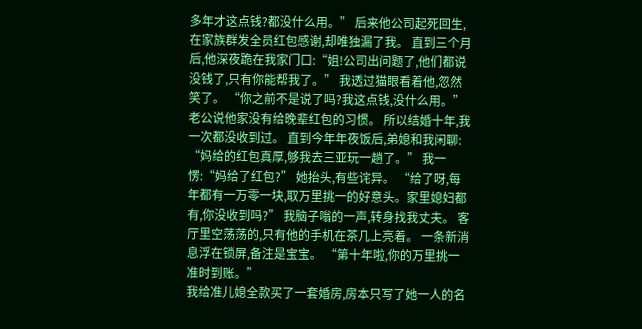多年才这点钱?都没什么用。” 后来他公司起死回生,在家族群发全员红包感谢,却唯独漏了我。 直到三个月后,他深夜跪在我家门口:“姐!公司出问题了,他们都说没钱了,只有你能帮我了。” 我透过猫眼看着他,忽然笑了。 “你之前不是说了吗?我这点钱,没什么用。”
老公说他家没有给晚辈红包的习惯。 所以结婚十年,我一次都没收到过。 直到今年年夜饭后,弟媳和我闲聊: “妈给的红包真厚,够我去三亚玩一趟了。” 我一愣:“妈给了红包?” 她抬头,有些诧异。 “给了呀,每年都有一万零一块,取万里挑一的好意头。家里媳妇都有,你没收到吗?” 我脑子嗡的一声,转身找我丈夫。 客厅里空荡荡的,只有他的手机在茶几上亮着。 一条新消息浮在锁屏,备注是宝宝。 “第十年啦,你的万里挑一准时到账。”
我给准儿媳全款买了一套婚房,房本只写了她一人的名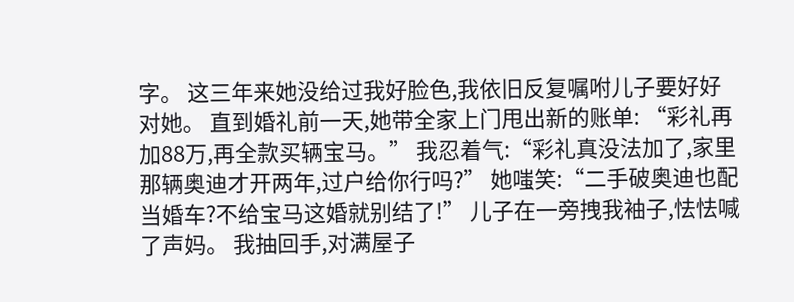字。 这三年来她没给过我好脸色,我依旧反复嘱咐儿子要好好对她。 直到婚礼前一天,她带全家上门甩出新的账单: “彩礼再加88万,再全款买辆宝马。” 我忍着气:“彩礼真没法加了,家里那辆奥迪才开两年,过户给你行吗?” 她嗤笑:“二手破奥迪也配当婚车?不给宝马这婚就别结了!” 儿子在一旁拽我袖子,怯怯喊了声妈。 我抽回手,对满屋子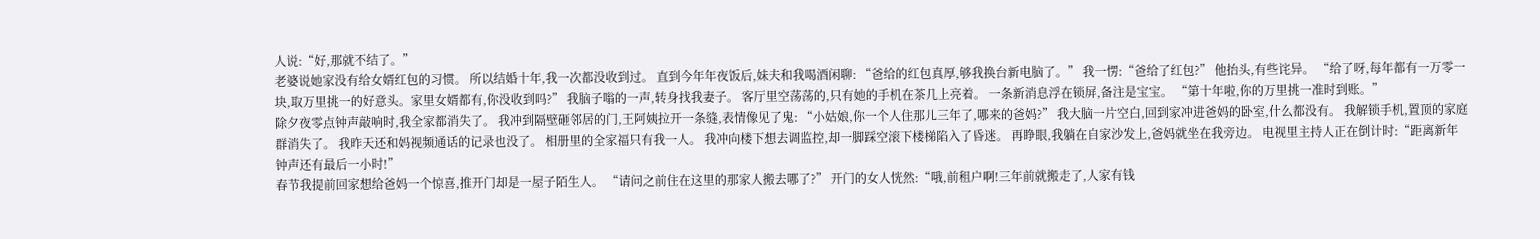人说:“好,那就不结了。”
老婆说她家没有给女婿红包的习惯。 所以结婚十年,我一次都没收到过。 直到今年年夜饭后,妹夫和我喝酒闲聊: “爸给的红包真厚,够我换台新电脑了。” 我一愣:“爸给了红包?” 他抬头,有些诧异。 “给了呀,每年都有一万零一块,取万里挑一的好意头。家里女婿都有,你没收到吗?” 我脑子嗡的一声,转身找我妻子。 客厅里空荡荡的,只有她的手机在茶几上亮着。 一条新消息浮在锁屏,备注是宝宝。 “第十年啦,你的万里挑一准时到账。”
除夕夜零点钟声敲响时,我全家都消失了。 我冲到隔壁砸邻居的门,王阿姨拉开一条缝,表情像见了鬼: “小姑娘,你一个人住那儿三年了,哪来的爸妈?” 我大脑一片空白,回到家冲进爸妈的卧室,什么都没有。 我解锁手机,置顶的家庭群消失了。 我昨天还和妈视频通话的记录也没了。 相册里的全家福只有我一人。 我冲向楼下想去调监控,却一脚踩空滚下楼梯陷入了昏迷。 再睁眼,我躺在自家沙发上,爸妈就坐在我旁边。 电视里主持人正在倒计时:“距离新年钟声还有最后一小时!”
春节我提前回家想给爸妈一个惊喜,推开门却是一屋子陌生人。 “请问之前住在这里的那家人搬去哪了?” 开门的女人恍然:“哦,前租户啊!三年前就搬走了,人家有钱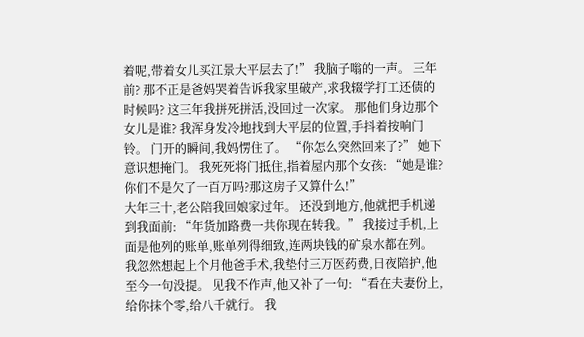着呢,带着女儿买江景大平层去了!” 我脑子嗡的一声。 三年前? 那不正是爸妈哭着告诉我家里破产,求我辍学打工还债的时候吗? 这三年我拼死拼活,没回过一次家。 那他们身边那个女儿是谁? 我浑身发冷地找到大平层的位置,手抖着按响门铃。 门开的瞬间,我妈愣住了。 “你怎么突然回来了?” 她下意识想掩门。 我死死将门抵住,指着屋内那个女孩: “她是谁?你们不是欠了一百万吗?那这房子又算什么!”
大年三十,老公陪我回娘家过年。 还没到地方,他就把手机递到我面前: “年货加路费一共你现在转我。” 我接过手机,上面是他列的账单,账单列得细致,连两块钱的矿泉水都在列。 我忽然想起上个月他爸手术,我垫付三万医药费,日夜陪护,他至今一句没提。 见我不作声,他又补了一句: “看在夫妻份上,给你抹个零,给八千就行。 我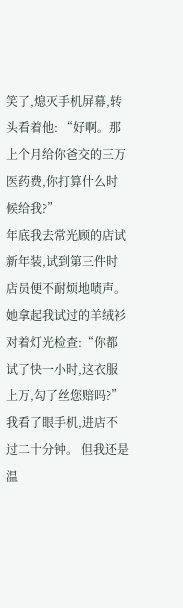笑了,熄灭手机屏幕,转头看着他: “好啊。那上个月给你爸交的三万医药费,你打算什么时候给我?”
年底我去常光顾的店试新年装,试到第三件时店员便不耐烦地啧声。 她拿起我试过的羊绒衫对着灯光检查:“你都试了快一小时,这衣服上万,勾了丝您赔吗?” 我看了眼手机,进店不过二十分钟。 但我还是温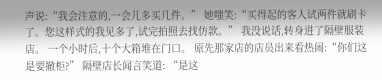声说:“我会注意的,一会儿多买几件。” 她嗤笑:“买得起的客人试两件就刷卡了。您这样式的我见多了,试完拍照去找仿款。” 我没说话,转身进了隔壁服装店。 一个小时后,十个大箱堆在门口。 原先那家店的店员出来看热闹:“你们这是要撤柜?” 隔壁店长闻言笑道: “是这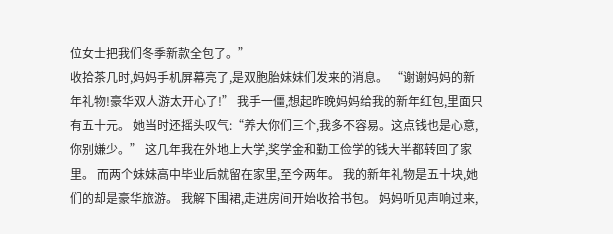位女士把我们冬季新款全包了。”
收拾茶几时,妈妈手机屏幕亮了,是双胞胎妹妹们发来的消息。 “谢谢妈妈的新年礼物!豪华双人游太开心了!” 我手一僵,想起昨晚妈妈给我的新年红包,里面只有五十元。 她当时还摇头叹气:“养大你们三个,我多不容易。这点钱也是心意,你别嫌少。” 这几年我在外地上大学,奖学金和勤工俭学的钱大半都转回了家里。 而两个妹妹高中毕业后就留在家里,至今两年。 我的新年礼物是五十块,她们的却是豪华旅游。 我解下围裙,走进房间开始收拾书包。 妈妈听见声响过来,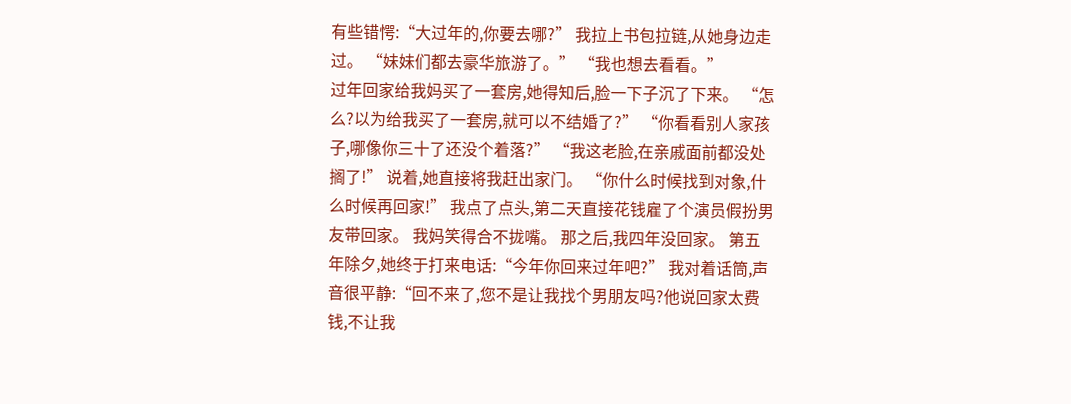有些错愕:“大过年的,你要去哪?” 我拉上书包拉链,从她身边走过。 “妹妹们都去豪华旅游了。” “我也想去看看。”
过年回家给我妈买了一套房,她得知后,脸一下子沉了下来。 “怎么?以为给我买了一套房,就可以不结婚了?” “你看看别人家孩子,哪像你三十了还没个着落?” “我这老脸,在亲戚面前都没处搁了!” 说着,她直接将我赶出家门。 “你什么时候找到对象,什么时候再回家!” 我点了点头,第二天直接花钱雇了个演员假扮男友带回家。 我妈笑得合不拢嘴。 那之后,我四年没回家。 第五年除夕,她终于打来电话:“今年你回来过年吧?” 我对着话筒,声音很平静:“回不来了,您不是让我找个男朋友吗?他说回家太费钱,不让我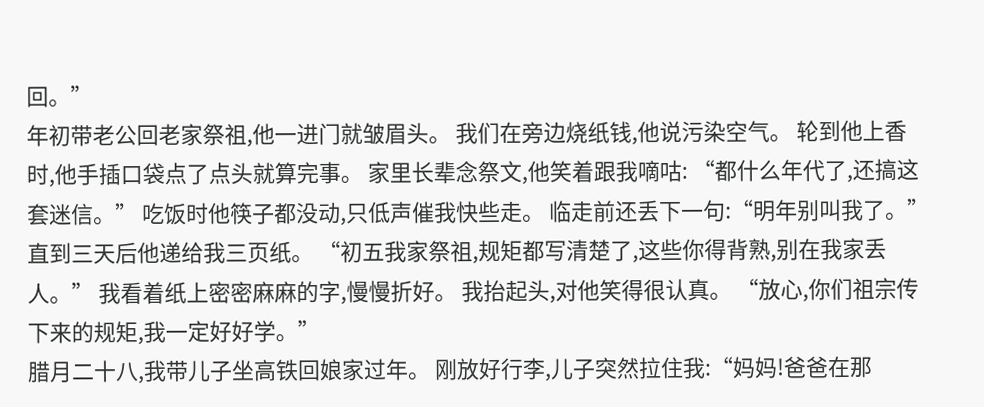回。”
年初带老公回老家祭祖,他一进门就皱眉头。 我们在旁边烧纸钱,他说污染空气。 轮到他上香时,他手插口袋点了点头就算完事。 家里长辈念祭文,他笑着跟我嘀咕: “都什么年代了,还搞这套迷信。” 吃饭时他筷子都没动,只低声催我快些走。 临走前还丢下一句:“明年别叫我了。” 直到三天后他递给我三页纸。 “初五我家祭祖,规矩都写清楚了,这些你得背熟,别在我家丢人。” 我看着纸上密密麻麻的字,慢慢折好。 我抬起头,对他笑得很认真。 “放心,你们祖宗传下来的规矩,我一定好好学。”
腊月二十八,我带儿子坐高铁回娘家过年。 刚放好行李,儿子突然拉住我:“妈妈!爸爸在那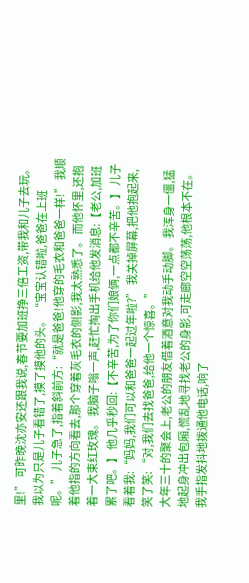里!” 可昨晚沈亦安还跟我说,春节要加班挣三倍工资,带我和儿子去玩。 我以为只是儿子看错了,摸了摸他的头。 “宝宝认错啦,爸爸在上班呢。” 儿子急了,指着斜前方:“就是爸爸!他穿的毛衣和爸爸一样!” 我顺着他指的方向看去,那个穿着灰毛衣的侧影,我太熟悉了。 而他怀里,还抱着一大束红玫瑰。 我脑子嗡一声,赶忙掏出手机给他发消息:【老公,加班累了吧。】 他几乎秒回:【不辛苦,为了你们娘俩,一点都不辛苦。】 儿子看着我:“妈妈,我们可以和爸爸一起过年啦?” 我关掉屏幕,把他抱起来,笑了笑: “对,我们去找爸爸,给他一个惊喜。”
大年三十的聚会上,老公的朋友借着酒意对我动手动脚。 我浑身一僵,猛地起身冲出包厢,慌乱地寻找老公的身影,可走廊空空荡荡,他根本不在。 我手指发抖地拨通他电话,响了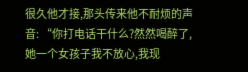很久他才接,那头传来他不耐烦的声音: “你打电话干什么?然然喝醉了,她一个女孩子我不放心,我现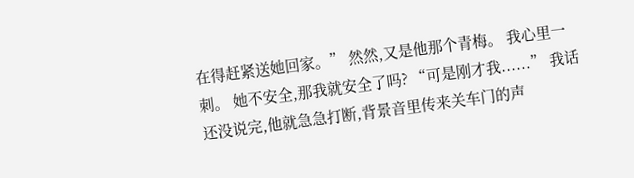在得赶紧送她回家。” 然然,又是他那个青梅。 我心里一刺。 她不安全,那我就安全了吗? “可是刚才我......” 我话还没说完,他就急急打断,背景音里传来关车门的声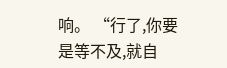响。 “行了,你要是等不及,就自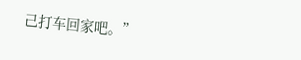己打车回家吧。”